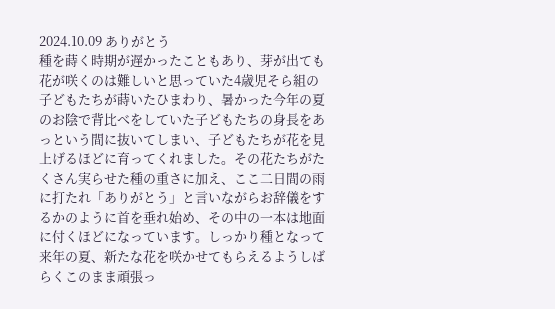2024.10.09 ありがとう
種を蒔く時期が遅かったこともあり、芽が出ても花が咲くのは難しいと思っていた4歳児そら組の子どもたちが蒔いたひまわり、暑かった今年の夏のお陰で背比べをしていた子どもたちの身長をあっという間に抜いてしまい、子どもたちが花を見上げるほどに育ってくれました。その花たちがたくさん実らせた種の重さに加え、ここ二日間の雨に打たれ「ありがとう」と言いながらお辞儀をするかのように首を垂れ始め、その中の一本は地面に付くほどになっています。しっかり種となって来年の夏、新たな花を咲かせてもらえるようしばらくこのまま頑張っ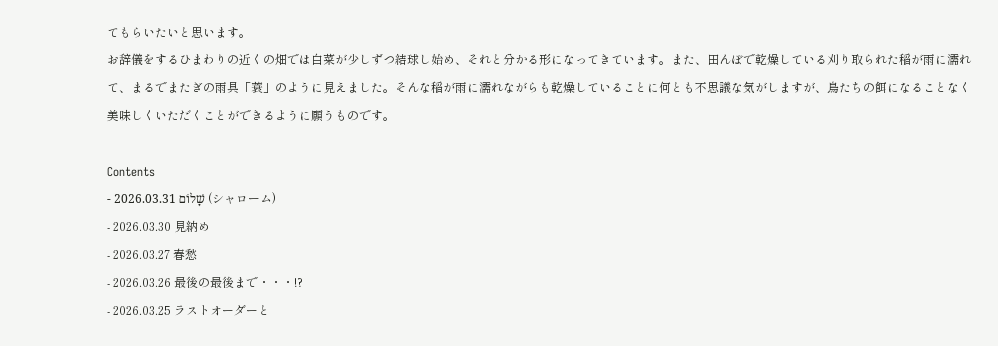てもらいたいと思います。
お辞儀をするひまわりの近くの畑では白菜が少しずつ結球し始め、それと分かる形になってきています。また、田んぼで乾燥している刈り取られた稲が雨に濡れて、まるでまたぎの雨具「蓑」のように見えました。そんな稲が雨に濡れながらも乾燥していることに何とも不思議な気がしますが、鳥たちの餌になることなく美味しくいただくことができるように願うものです。

Contents
- 2026.03.31 שָׁלוֹם (シャローム)
- 2026.03.30 見納め
- 2026.03.27 春愁
- 2026.03.26 最後の最後まで・・・!?
- 2026.03.25 ラストオーダーと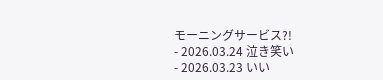モーニングサービス?!
- 2026.03.24 泣き笑い
- 2026.03.23 いい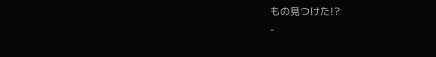もの見つけた!?
-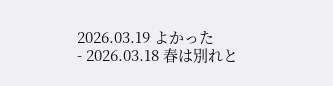2026.03.19 よかった
- 2026.03.18 春は別れと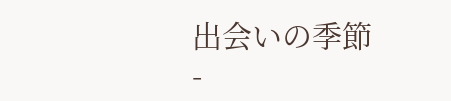出会いの季節
-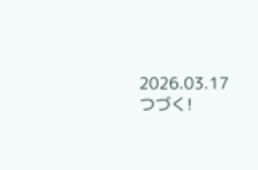2026.03.17 つづく!